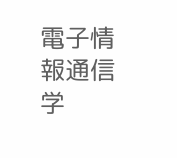電子情報通信学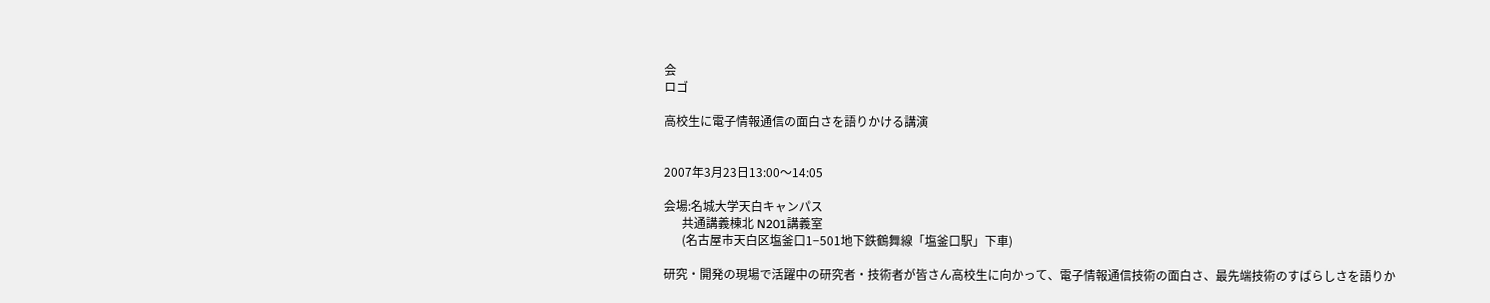会
ロゴ

高校生に電子情報通信の面白さを語りかける講演


2007年3月23日13:00〜14:05

会場:名城大学天白キャンパス
      共通講義棟北 N201講義室
      (名古屋市天白区塩釜口1−501地下鉄鶴舞線「塩釜口駅」下車)

研究・開発の現場で活躍中の研究者・技術者が皆さん高校生に向かって、電子情報通信技術の面白さ、最先端技術のすばらしさを語りか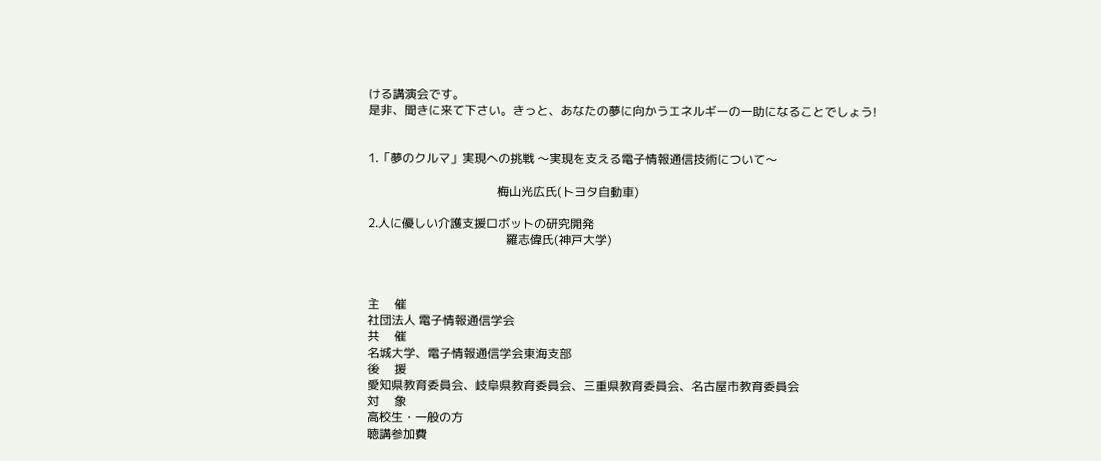ける講演会です。
是非、聞きに来て下さい。きっと、あなたの夢に向かうエネルギーの一助になることでしょう!


1.「夢のクルマ」実現への挑戦 〜実現を支える電子情報通信技術について〜

                                           梅山光広氏(トヨタ自動車)

2.人に優しい介護支援ロボットの研究開発
                                              羅志偉氏(神戸大学)



主     催
社団法人 電子情報通信学会
共     催
名城大学、電子情報通信学会東海支部
後     援
愛知県教育委員会、岐阜県教育委員会、三重県教育委員会、名古屋市教育委員会
対     象
高校生・一般の方
聴講参加費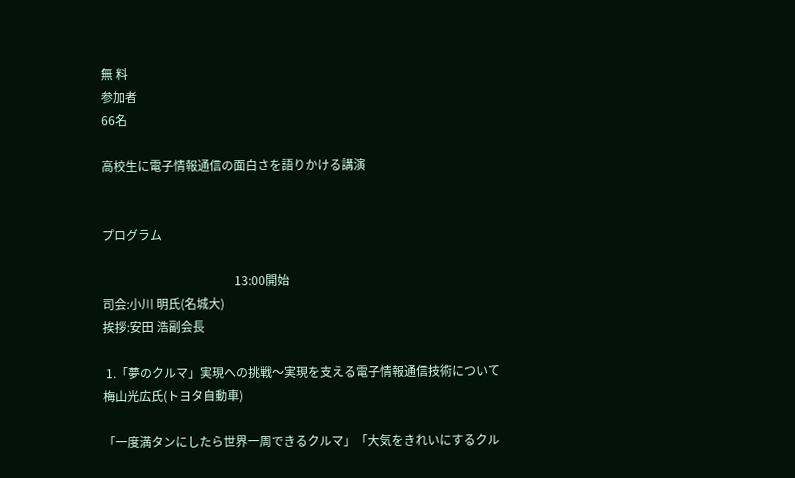無 料
参加者
66名

高校生に電子情報通信の面白さを語りかける講演


プログラム

                                            13:00開始
司会:小川 明氏(名城大)
挨拶:安田 浩副会長

 1.「夢のクルマ」実現への挑戦〜実現を支える電子情報通信技術について
梅山光広氏(トヨタ自動車)

「一度満タンにしたら世界一周できるクルマ」「大気をきれいにするクル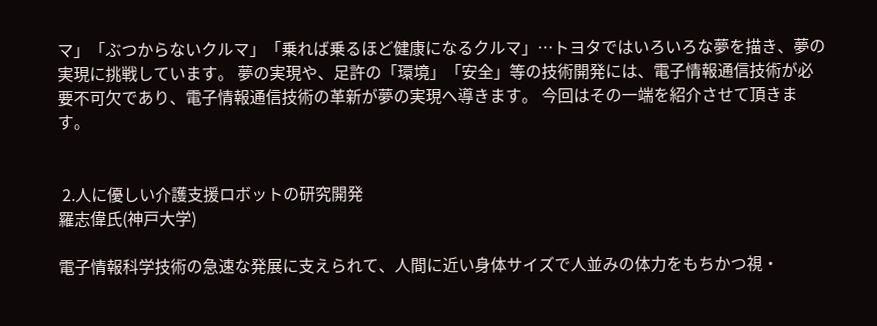マ」「ぶつからないクルマ」「乗れば乗るほど健康になるクルマ」…トヨタではいろいろな夢を描き、夢の実現に挑戦しています。 夢の実現や、足許の「環境」「安全」等の技術開発には、電子情報通信技術が必要不可欠であり、電子情報通信技術の革新が夢の実現へ導きます。 今回はその一端を紹介させて頂きます。


 2.人に優しい介護支援ロボットの研究開発
羅志偉氏(神戸大学)

電子情報科学技術の急速な発展に支えられて、人間に近い身体サイズで人並みの体力をもちかつ視・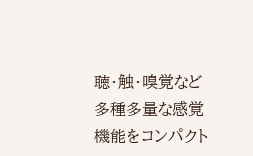聴・触・嗅覚など多種多量な感覚機能をコンパクト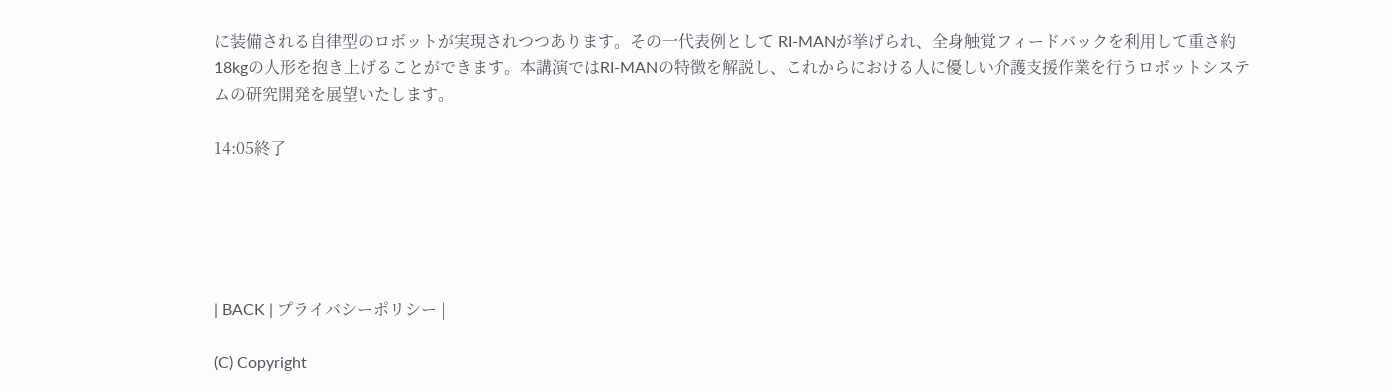に装備される自律型のロボットが実現されつつあります。その一代表例として RI-MANが挙げられ、全身触覚フィードバックを利用して重さ約18kgの人形を抱き上げることができます。本講演ではRI-MANの特徴を解説し、これからにおける人に優しい介護支援作業を行うロボットシステムの研究開発を展望いたします。

14:05終了





| BACK | プライバシーポリシー |

(C) Copyright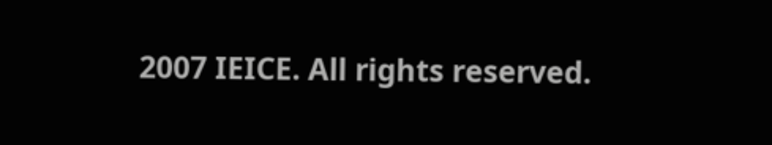2007 IEICE. All rights reserved.